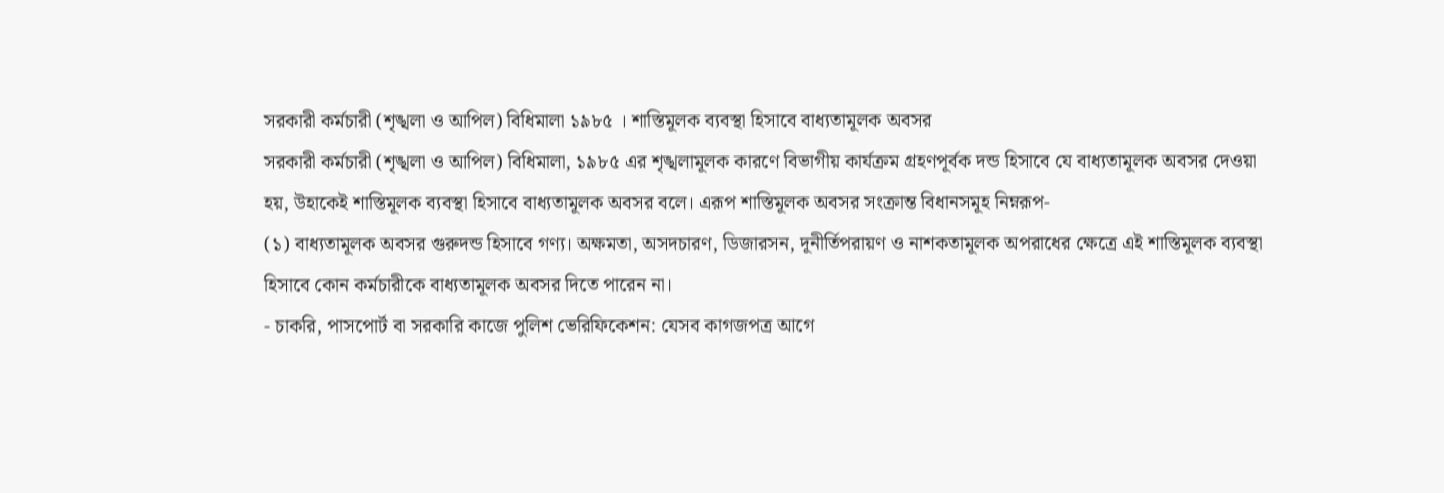সরকারী কর্মচারী (শৃঙ্খলা ও আপিল) বিধিমালা ১৯৮৫ । শাস্তিমূলক ব্যবস্থা হিসাবে বাধ্যতামূলক অবসর
সরকারী কর্মচারী (শৃঙ্খলা ও আপিল) বিধিমালা, ১৯৮৫ এর শৃঙ্খলামূলক কারণে বিভাগীয় কার্যক্রম গ্রহণপূর্বক দন্ড হিসাবে যে বাধ্যতামূলক অবসর দেওয়া হয়, উহাকেই শাস্তিমূলক ব্যবস্থা হিসাবে বাধ্যতামূলক অবসর বলে। এরূপ শাস্তিমূলক অবসর সংক্রান্ত বিধানসমূহ নিম্নরূপ-
(১) বাধ্যতামূলক অবসর গুরুদন্ড হিসাবে গণ্য। অক্ষমতা, অসদচারণ, ডিজারসন, দূনীর্তিপরায়ণ ও নাশকতামূলক অপরাধের ক্ষেত্রে এই শাস্তিমূলক ব্যবস্থা হিসাবে কোন কর্মচারীকে বাধ্যতামূলক অবসর দিতে পারেন না।
- চাকরি, পাসপোর্ট বা সরকারি কাজে পুলিশ ভেরিফিকেশন: যেসব কাগজপত্র আগে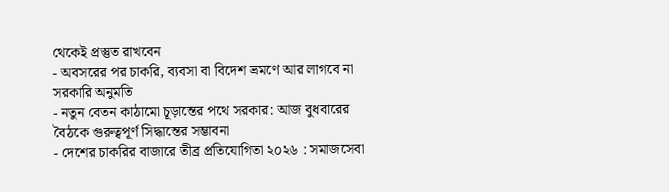থেকেই প্রস্তুত রাখবেন
- অবসরের পর চাকরি, ব্যবসা বা বিদেশ ভ্রমণে আর লাগবে না সরকারি অনুমতি
- নতুন বেতন কাঠামো চূড়ান্তের পথে সরকার: আজ বুধবারের বৈঠকে গুরুত্বপূর্ণ সিদ্ধান্তের সম্ভাবনা
- দেশের চাকরির বাজারে তীব্র প্রতিযোগিতা ২০২৬ : সমাজসেবা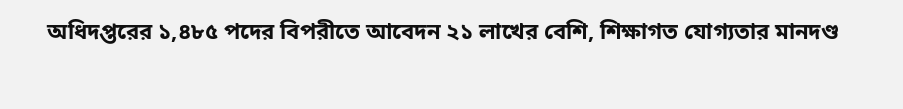অধিদপ্তরের ১,৪৮৫ পদের বিপরীতে আবেদন ২১ লাখের বেশি, শিক্ষাগত যোগ্যতার মানদণ্ড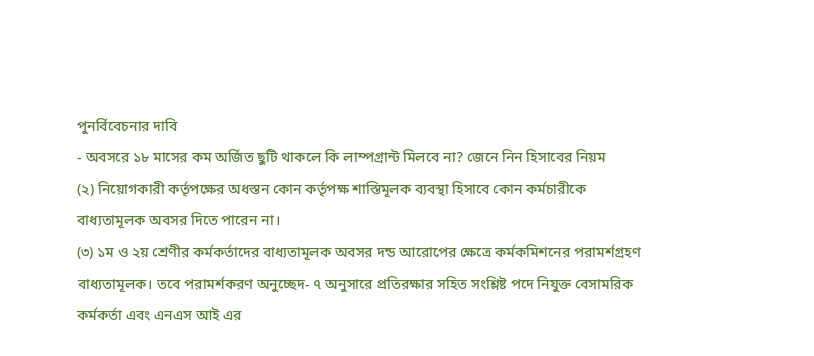পুনর্বিবেচনার দাবি
- অবসরে ১৮ মাসের কম অর্জিত ছুটি থাকলে কি লাম্পগ্রান্ট মিলবে না? জেনে নিন হিসাবের নিয়ম
(২) নিয়োগকারী কর্তৃপক্ষের অধস্তন কোন কর্তৃপক্ষ শাস্তিমূলক ব্যবস্থা হিসাবে কোন কর্মচারীকে বাধ্যতামূলক অবসর দিতে পারেন না।
(৩) ১ম ও ২য় শ্রেণীর কর্মকর্তাদের বাধ্যতামূলক অবসর দন্ড আরোপের ক্ষেত্রে কর্মকমিশনের পরামর্শগ্রহণ বাধ্যতামূলক। তবে পরামর্শকরণ অনুচ্ছেদ- ৭ অনুসারে প্রতিরক্ষার সহিত সংশ্লিষ্ট পদে নিযুক্ত বেসামরিক কর্মকর্তা এবং এনএস আই এর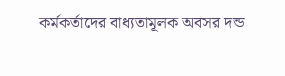কর্মকর্তাদের বাধ্যতামূলক অবসর দন্ড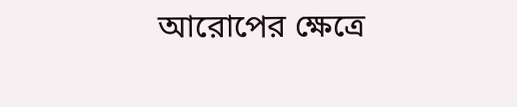আরোপের ক্ষেত্রে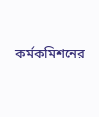কর্মকমিশনের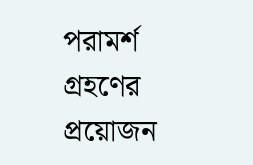পরামর্শ গ্রহণের প্রয়োজন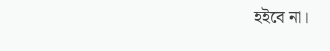হইবে না।